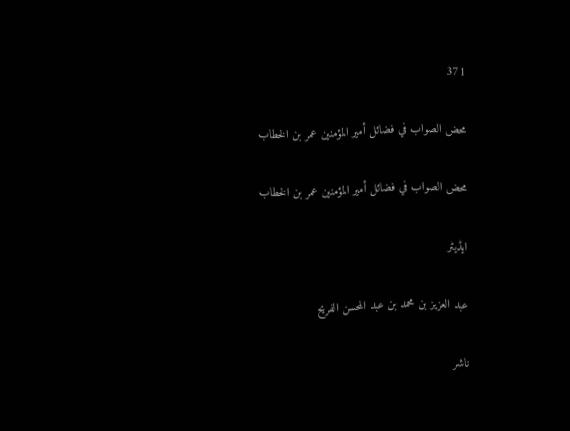371

محض الصواب في فضائل أمير المؤمنين عمر بن الخطاب

محض الصواب في فضائل أمير المؤمنين عمر بن الخطاب

ایڈیٹر

عبد العزيز بن محمد بن عبد المحسن الفريح

ناشر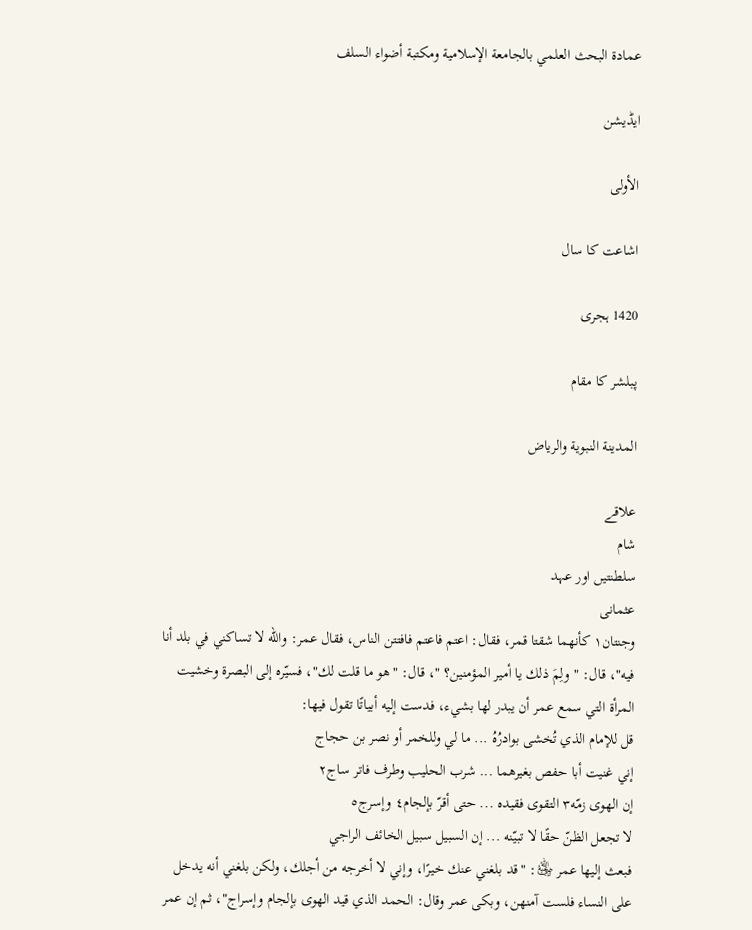عمادة البحث العلمي بالجامعة الإسلامية ومكتبة أضواء السلف

ایڈیشن

الأولى

اشاعت کا سال

1420 ہجری

پبلشر کا مقام

المدينة النبوية والرياض

علاقے
شام
سلطنتیں اور عہد
عثمانی
وجنتان١ كأنهما شقتا قمر، فقال: اعتم فاعتم فافتتن الناس، فقال عمر: والله لا تساكني في بلد أنا فيه"، قال: "ولِمَ ذلك يا أمير المؤمنين؟ "، قال: "هو ما قلت لك"، فسيّره إلى البصرة وخشيت المرأة التي سمع عمر أن يبدر لها بشيء، فدست إليه أبياتًا تقول فيها:
قل للإمام الذي تُخشى بوادرُهُ ... ما لي وللخمر أو نصر بن حجاج
إني غنيت أبا حفص بغيرهما ... شرب الحليب وطرف فاتر ساج٢
إن الهوى زمّه٣ التقوى فقيده ... حتى أقرّ بإلجام٤ وإسرج٥
لا تجعل الظنّ حقًا لا تبيّنه ... إن السبيل سبيل الخائف الراجي
فبعث إليها عمر ﵁: "قد بلغني عنك خيرًا، وإني لا أخرجه من أجلك، ولكن بلغني أنه يدخل على النساء فلست آمنهن، وبكى عمر وقال: الحمد الذي قيد الهوى بإلجام وإسراج"، ثم إن عمر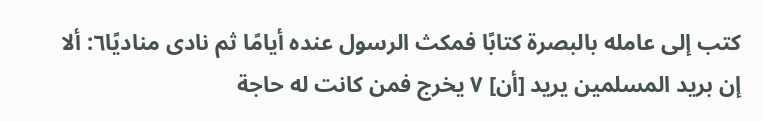كتب إلى عامله بالبصرة كتابًا فمكث الرسول عنده أيامًا ثم نادى مناديًا٦: ألا إن بريد المسلمين يريد [أن] ٧ يخرج فمن كانت له حاجة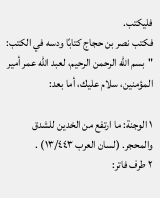فليكتب.
فكتب نصر بن حجاج كتابًا ودسه في الكتب:
"بسم الله الرحمن الرحيم، لعبد الله عمر أمير المؤمنين، سلام عليك، أما بعد:

١ الوجنة: ما ارتفع من الخدين للشدق والمحجر. (لسان العرب ١٣/٤٤٣) .
٢ طرف فاتر: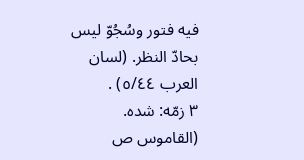فيه فتور وسُجُوّ ليس بحادّ النظر. (لسان العرب ٥/٤٤) .
٣ زمّه: شده. (القاموس ص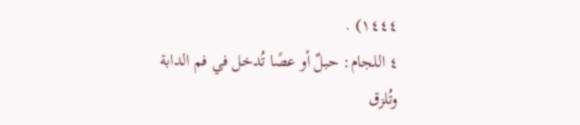١٤٤٤) .
٤ اللجام: حبلٌ أو عصًا تُدخل في فم الدابة وتُلزق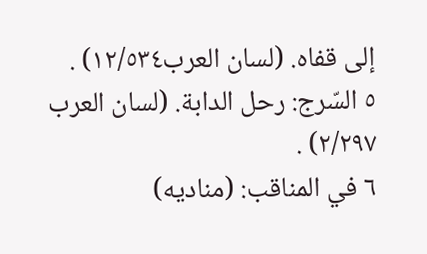إلى قفاه. (لسان العرب١٢/٥٣٤) .
٥ السّرج: رحل الدابة. (لسان العرب ٢/٢٩٧) .
٦ في المناقب: (مناديه)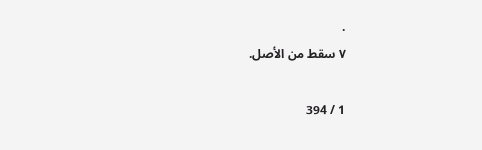.
٧ سقط من الأصل.

1 / 394